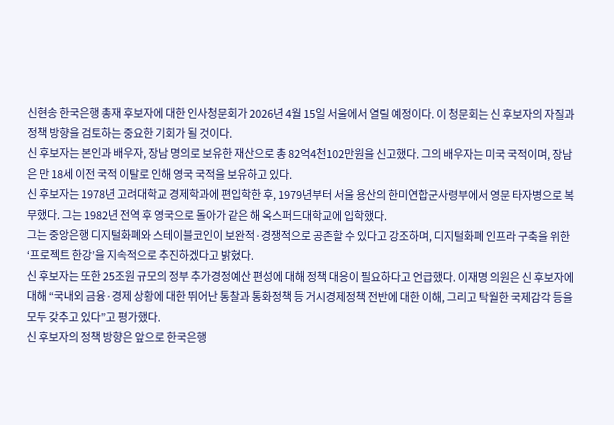신현송 한국은행 총재 후보자에 대한 인사청문회가 2026년 4월 15일 서울에서 열릴 예정이다. 이 청문회는 신 후보자의 자질과 정책 방향을 검토하는 중요한 기회가 될 것이다.
신 후보자는 본인과 배우자, 장남 명의로 보유한 재산으로 총 82억4천102만원을 신고했다. 그의 배우자는 미국 국적이며, 장남은 만 18세 이전 국적 이탈로 인해 영국 국적을 보유하고 있다.
신 후보자는 1978년 고려대학교 경제학과에 편입학한 후, 1979년부터 서울 용산의 한미연합군사령부에서 영문 타자병으로 복무했다. 그는 1982년 전역 후 영국으로 돌아가 같은 해 옥스퍼드대학교에 입학했다.
그는 중앙은행 디지털화폐와 스테이블코인이 보완적·경쟁적으로 공존할 수 있다고 강조하며, 디지털화폐 인프라 구축을 위한 ‘프로젝트 한강’을 지속적으로 추진하겠다고 밝혔다.
신 후보자는 또한 25조원 규모의 정부 추가경정예산 편성에 대해 정책 대응이 필요하다고 언급했다. 이재명 의원은 신 후보자에 대해 “국내외 금융·경제 상황에 대한 뛰어난 통찰과 통화정책 등 거시경제정책 전반에 대한 이해, 그리고 탁월한 국제감각 등을 모두 갖추고 있다”고 평가했다.
신 후보자의 정책 방향은 앞으로 한국은행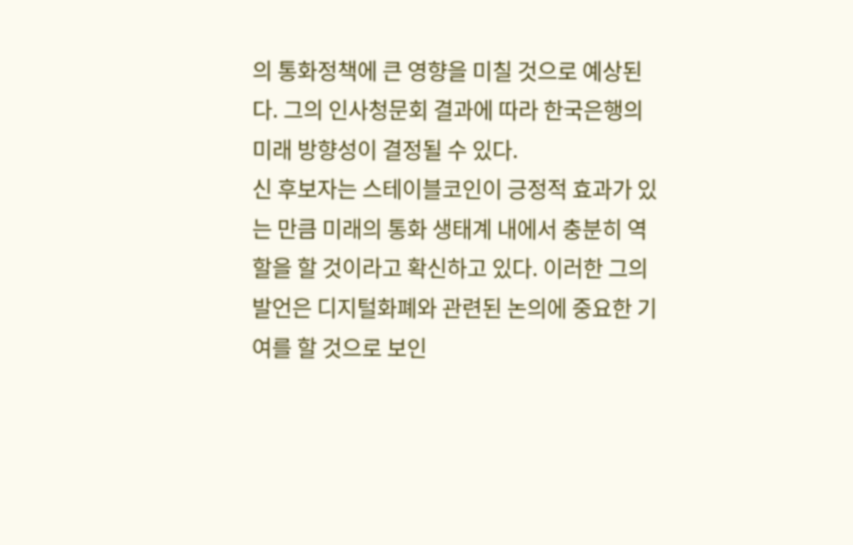의 통화정책에 큰 영향을 미칠 것으로 예상된다. 그의 인사청문회 결과에 따라 한국은행의 미래 방향성이 결정될 수 있다.
신 후보자는 스테이블코인이 긍정적 효과가 있는 만큼 미래의 통화 생태계 내에서 충분히 역할을 할 것이라고 확신하고 있다. 이러한 그의 발언은 디지털화폐와 관련된 논의에 중요한 기여를 할 것으로 보인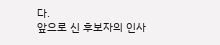다.
앞으로 신 후보자의 인사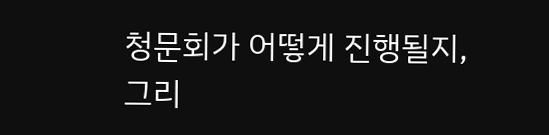청문회가 어떻게 진행될지, 그리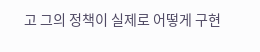고 그의 정책이 실제로 어떻게 구현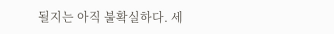될지는 아직 불확실하다. 세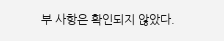부 사항은 확인되지 않았다.